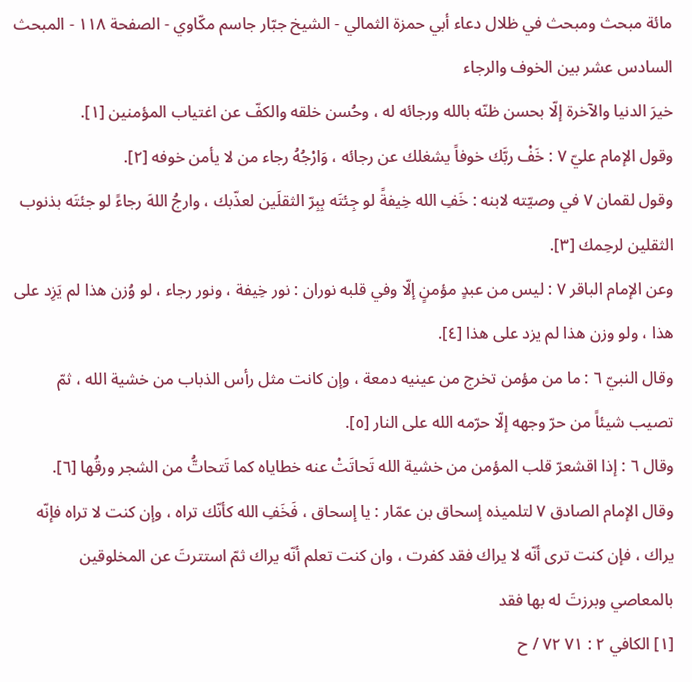مائة مبحث ومبحث في ظلال دعاء أبي حمزة الثمالي - الشيخ جبّار جاسم مكّاوي - الصفحة ١١٨ - المبحث السادس عشر بين الخوف والرجاء
خيرَ الدنيا والآخرة إلّا بحسن ظنّه بالله ورجائه له ، وحُسن خلقه والكفّ عن اغتياب المؤمنين [١].
وقول الإمام عليّ ٧ : خَفْ ربَّك خوفاً يشغلك عن رجائه ، وَارْجُهُ رجاء من لا يأمن خوفه [٢].
وقول لقمان ٧ في وصيّته لابنه : خَفِ الله خِيفةً لو جِئتَه بِبِرّ الثقلَين لعذّبك ، وارجُ اللهَ رجاءً لو جئتَه بذنوب الثقلين لرحِمك [٣].
وعن الإمام الباقر ٧ : ليس من عبدٍ مؤمنٍ إلّا وفي قلبه نوران : نور خِيفة ، ونور رجاء ، لو وُزن هذا لم يَزِد على هذا ، ولو وزن هذا لم يزد على هذا [٤].
وقال النبيّ ٦ : ما من مؤمن تخرج من عينيه دمعة ، وإن كانت مثل رأس الذباب من خشية الله ، ثمّ تصيب شيئاً من حرّ وجهه إلّا حرّمه الله على النار [٥].
وقال ٦ : إذا اقشعرّ قلب المؤمن من خشية الله تَحاتَتْ عنه خطاياه كما تَتحاتُّ من الشجر ورقُها [٦].
وقال الإمام الصادق ٧ لتلميذه إسحاق بن عمّار : يا إسحاق ، فَخَفِ الله كأنّك تراه ، وإن كنت لا تراه فإنّه يراك ، فإن كنت ترى أنّه لا يراك فقد كفرت ، وان كنت تعلم أنّه يراك ثمّ استترتَ عن المخلوقين بالمعاصي وبرزتَ له بها فقد
[١] الكافي ٢ : ٧١ ٧٢ / ح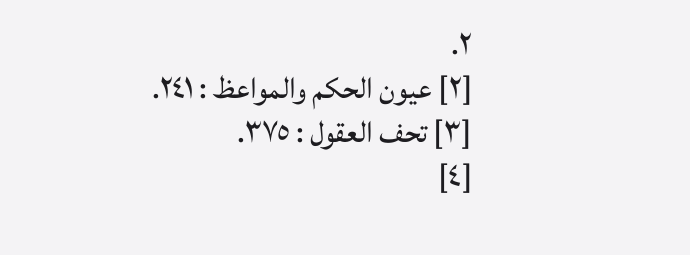٢.
[٢] عيون الحكم والمواعظ : ٢٤١.
[٣] تحف العقول : ٣٧٥.
[٤]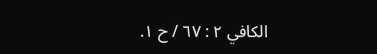الكافي ٢ : ٦٧ / ح ١.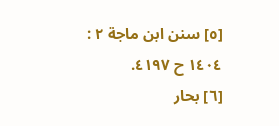[٥] سنن ابن ماجة ٢ : ١٤٠٤ ح ٤١٩٧.
[٦] بحار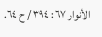الأنوار ٦٧ : ٣٩٤ / ح ٦٤.